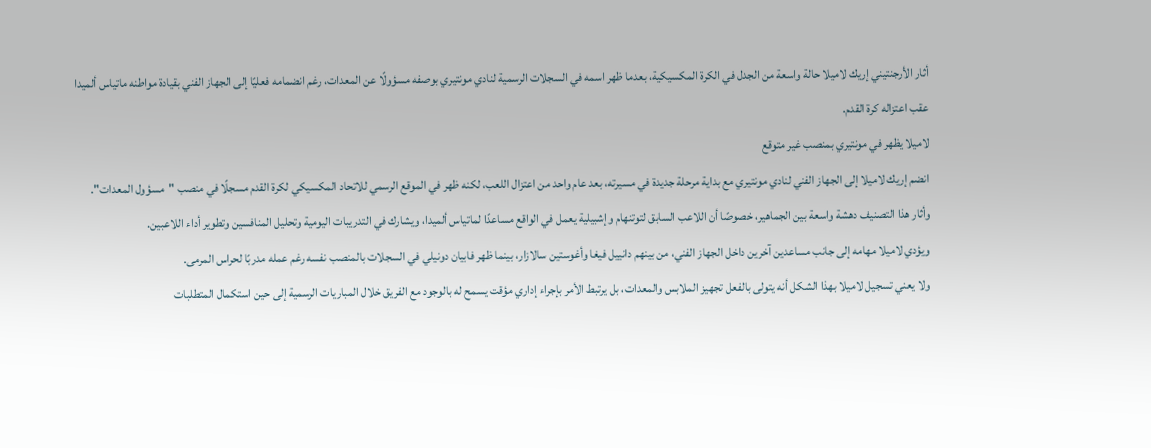أثار الأرجنتيني إريك لاميلا حالة واسعة من الجدل في الكرة المكسيكية، بعدما ظهر اسمه في السجلات الرسمية لنادي مونتيري بوصفه مسؤولًا عن المعدات، رغم انضمامه فعليًا إلى الجهاز الفني بقيادة مواطنه ماتياس ألميدا عقب اعتزاله كرة القدم.
لاميلا يظهر في مونتيري بمنصب غير متوقع
انضم إريك لاميلا إلى الجهاز الفني لنادي مونتيري مع بداية مرحلة جديدة في مسيرته، بعد عام واحد من اعتزال اللعب، لكنه ظهر في الموقع الرسمي للاتحاد المكسيكي لكرة القدم مسجلًا في منصب "مسؤول المعدات".
وأثار هذا التصنيف دهشة واسعة بين الجماهير، خصوصًا أن اللاعب السابق لتوتنهام وإشبيلية يعمل في الواقع مساعدًا لماتياس ألميدا، ويشارك في التدريبات اليومية وتحليل المنافسين وتطوير أداء اللاعبين.
ويؤدي لاميلا مهامه إلى جانب مساعدين آخرين داخل الجهاز الفني، من بينهم دانييل فيغا وأغوستين سالازار، بينما ظهر فابيان دونيلي في السجلات بالمنصب نفسه رغم عمله مدربًا لحراس المرمى.
ولا يعني تسجيل لاميلا بهذا الشكل أنه يتولى بالفعل تجهيز الملابس والمعدات، بل يرتبط الأمر بإجراء إداري مؤقت يسمح له بالوجود مع الفريق خلال المباريات الرسمية إلى حين استكمال المتطلبات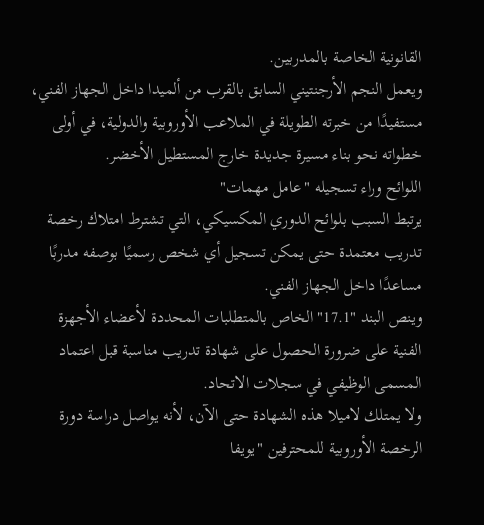القانونية الخاصة بالمدربين.
ويعمل النجم الأرجنتيني السابق بالقرب من ألميدا داخل الجهاز الفني، مستفيدًا من خبرته الطويلة في الملاعب الأوروبية والدولية، في أولى خطواته نحو بناء مسيرة جديدة خارج المستطيل الأخضر.
اللوائح وراء تسجيله "عامل مهمات"
يرتبط السبب بلوائح الدوري المكسيكي، التي تشترط امتلاك رخصة تدريب معتمدة حتى يمكن تسجيل أي شخص رسميًا بوصفه مدربًا مساعدًا داخل الجهاز الفني.
وينص البند "17.1" الخاص بالمتطلبات المحددة لأعضاء الأجهزة الفنية على ضرورة الحصول على شهادة تدريب مناسبة قبل اعتماد المسمى الوظيفي في سجلات الاتحاد.
ولا يمتلك لاميلا هذه الشهادة حتى الآن، لأنه يواصل دراسة دورة الرخصة الأوروبية للمحترفين "يويفا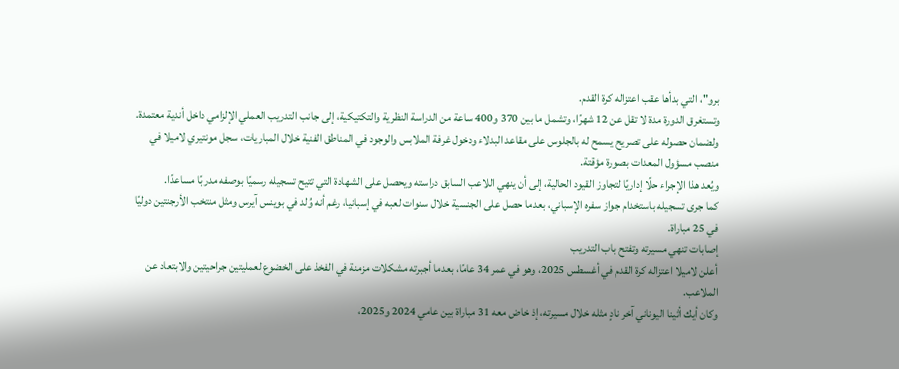برو"، التي بدأها عقب اعتزاله كرة القدم.
وتستغرق الدورة مدة لا تقل عن 12 شهرًا، وتشمل ما بين 370 و400 ساعة من الدراسة النظرية والتكتيكية، إلى جانب التدريب العملي الإلزامي داخل أندية معتمدة.
ولضمان حصوله على تصريح يسمح له بالجلوس على مقاعد البدلاء ودخول غرفة الملابس والوجود في المناطق الفنية خلال المباريات، سجل مونتيري لاميلا في منصب مسؤول المعدات بصورة مؤقتة.
ويُعد هذا الإجراء حلًا إداريًا لتجاوز القيود الحالية، إلى أن ينهي اللاعب السابق دراسته ويحصل على الشهادة التي تتيح تسجيله رسميًا بوصفه مدربًا مساعدًا.
كما جرى تسجيله باستخدام جواز سفره الإسباني، بعدما حصل على الجنسية خلال سنوات لعبه في إسبانيا، رغم أنه وُلد في بوينس آيرس ومثل منتخب الأرجنتين دوليًا في 25 مباراة.
إصابات تنهي مسيرته وتفتح باب التدريب
أعلن لاميلا اعتزاله كرة القدم في أغسطس 2025، وهو في عمر 34 عامًا، بعدما أجبرته مشكلات مزمنة في الفخذ على الخضوع لعمليتين جراحيتين والابتعاد عن الملاعب.
وكان أيك أثينا اليوناني آخر نادٍ مثله خلال مسيرته، إذ خاض معه 31 مباراة بين عامي 2024 و2025،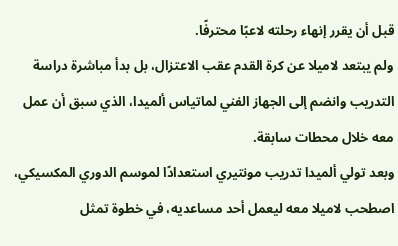قبل أن يقرر إنهاء رحلته لاعبًا محترفًا.
ولم يبتعد لاميلا عن كرة القدم عقب الاعتزال، بل بدأ مباشرة دراسة التدريب وانضم إلى الجهاز الفني لماتياس ألميدا، الذي سبق أن عمل معه خلال محطات سابقة.
وبعد تولي ألميدا تدريب مونتيري استعدادًا لموسم الدوري المكسيكي، اصطحب لاميلا معه ليعمل أحد مساعديه، في خطوة تمثل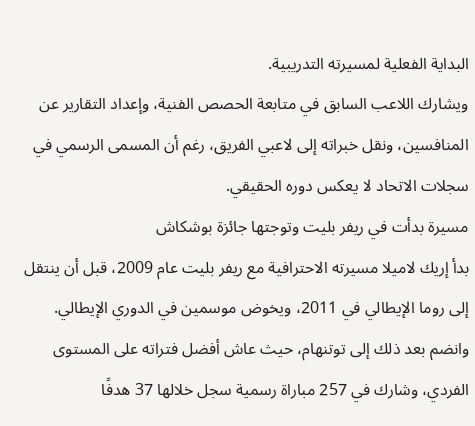البداية الفعلية لمسيرته التدريبية.
ويشارك اللاعب السابق في متابعة الحصص الفنية، وإعداد التقارير عن المنافسين، ونقل خبراته إلى لاعبي الفريق، رغم أن المسمى الرسمي في سجلات الاتحاد لا يعكس دوره الحقيقي.
مسيرة بدأت في ريفر بليت وتوجتها جائزة بوشكاش
بدأ إريك لاميلا مسيرته الاحترافية مع ريفر بليت عام 2009، قبل أن ينتقل إلى روما الإيطالي في 2011، ويخوض موسمين في الدوري الإيطالي.
وانضم بعد ذلك إلى توتنهام، حيث عاش أفضل فتراته على المستوى الفردي، وشارك في 257 مباراة رسمية سجل خلالها 37 هدفًا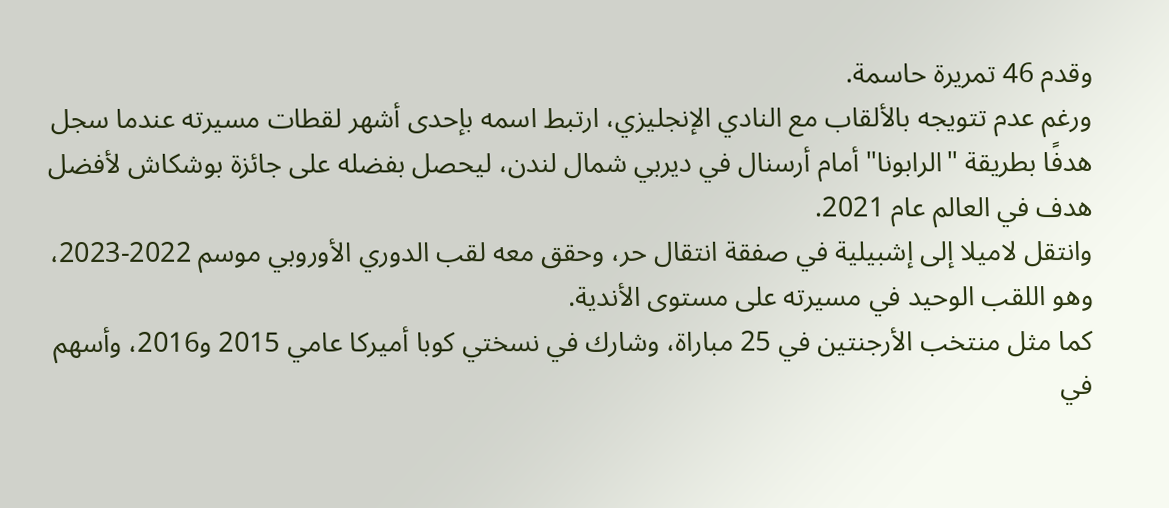وقدم 46 تمريرة حاسمة.
ورغم عدم تتويجه بالألقاب مع النادي الإنجليزي، ارتبط اسمه بإحدى أشهر لقطات مسيرته عندما سجل هدفًا بطريقة "الرابونا" أمام أرسنال في ديربي شمال لندن، ليحصل بفضله على جائزة بوشكاش لأفضل هدف في العالم عام 2021.
وانتقل لاميلا إلى إشبيلية في صفقة انتقال حر، وحقق معه لقب الدوري الأوروبي موسم 2022-2023، وهو اللقب الوحيد في مسيرته على مستوى الأندية.
كما مثل منتخب الأرجنتين في 25 مباراة، وشارك في نسختي كوبا أميركا عامي 2015 و2016، وأسهم في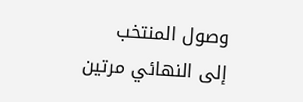وصول المنتخب إلى النهائي مرتين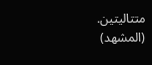متتاليتين.
(المشهد)